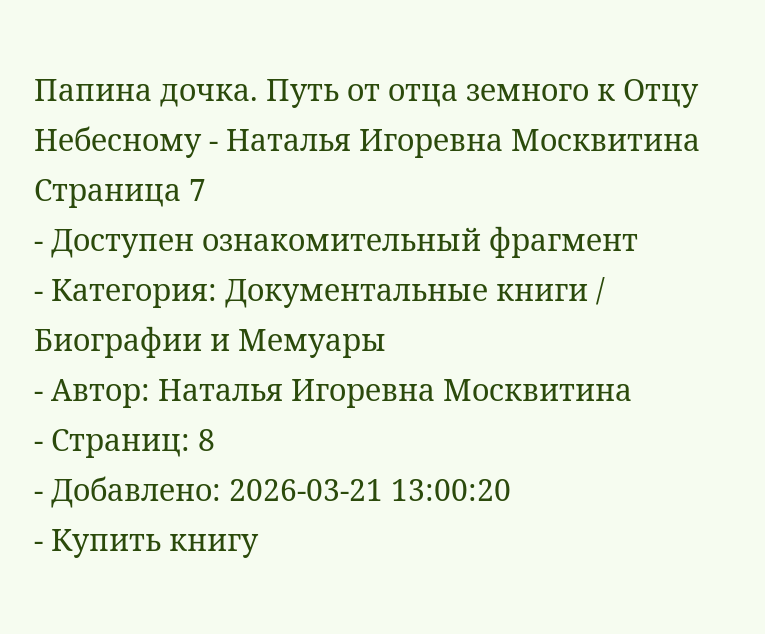Папина дочка. Путь от отца земного к Отцу Небесному - Наталья Игоревна Москвитина Страница 7
- Доступен ознакомительный фрагмент
- Категория: Документальные книги / Биографии и Мемуары
- Автор: Наталья Игоревна Москвитина
- Страниц: 8
- Добавлено: 2026-03-21 13:00:20
- Купить книгу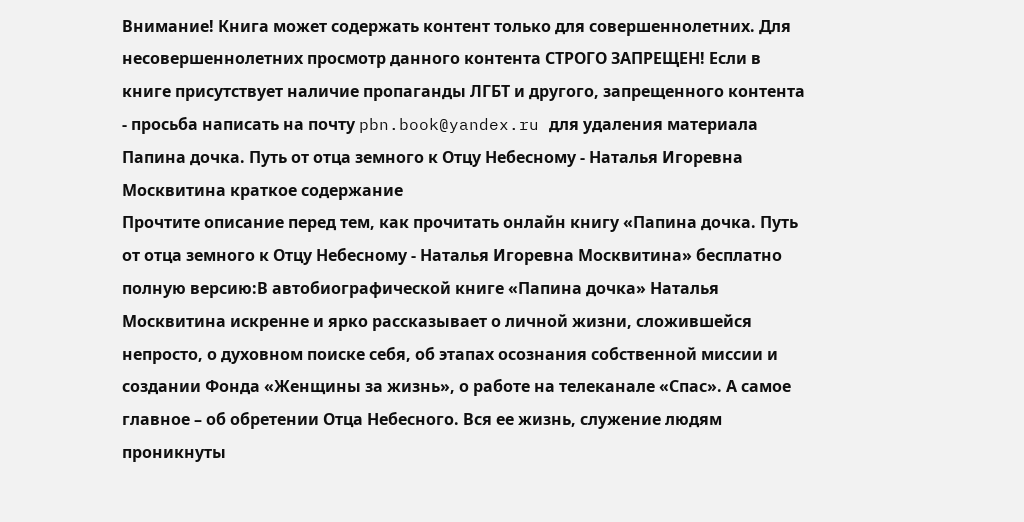Внимание! Книга может содержать контент только для совершеннолетних. Для несовершеннолетних просмотр данного контента СТРОГО ЗАПРЕЩЕН! Если в книге присутствует наличие пропаганды ЛГБТ и другого, запрещенного контента - просьба написать на почту pbn.book@yandex.ru для удаления материала
Папина дочка. Путь от отца земного к Отцу Небесному - Наталья Игоревна Москвитина краткое содержание
Прочтите описание перед тем, как прочитать онлайн книгу «Папина дочка. Путь от отца земного к Отцу Небесному - Наталья Игоревна Москвитина» бесплатно полную версию:В автобиографической книге «Папина дочка» Наталья Москвитина искренне и ярко рассказывает о личной жизни, сложившейся непросто, о духовном поиске себя, об этапах осознания собственной миссии и создании Фонда «Женщины за жизнь», о работе на телеканале «Спас». А самое главное – об обретении Отца Небесного. Вся ее жизнь, служение людям проникнуты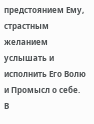предстоянием Ему, страстным желанием услышать и исполнить Его Волю и Промысл о себе.
В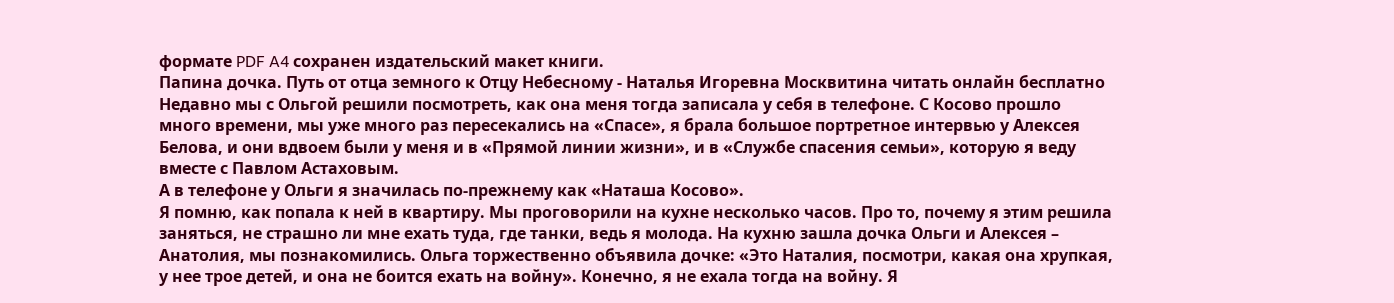формате PDF A4 сохранен издательский макет книги.
Папина дочка. Путь от отца земного к Отцу Небесному - Наталья Игоревна Москвитина читать онлайн бесплатно
Недавно мы с Ольгой решили посмотреть, как она меня тогда записала у себя в телефоне. С Косово прошло много времени, мы уже много раз пересекались на «Спасе», я брала большое портретное интервью у Алексея Белова, и они вдвоем были у меня и в «Прямой линии жизни», и в «Службе спасения семьи», которую я веду вместе с Павлом Астаховым.
А в телефоне у Ольги я значилась по-прежнему как «Наташа Косово».
Я помню, как попала к ней в квартиру. Мы проговорили на кухне несколько часов. Про то, почему я этим решила заняться, не страшно ли мне ехать туда, где танки, ведь я молода. На кухню зашла дочка Ольги и Алексея – Анатолия, мы познакомились. Ольга торжественно объявила дочке: «Это Наталия, посмотри, какая она хрупкая, у нее трое детей, и она не боится ехать на войну». Конечно, я не ехала тогда на войну. Я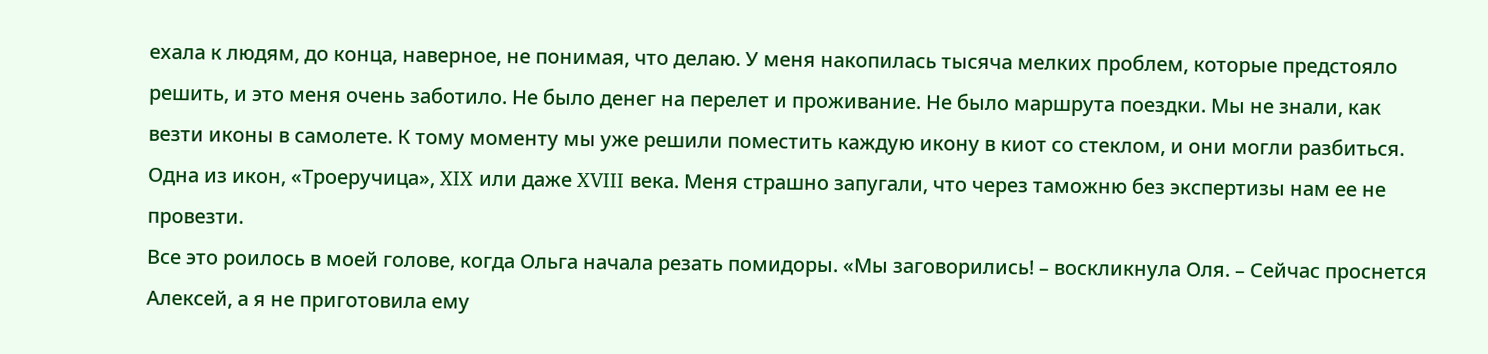ехала к людям, до конца, наверное, не понимая, что делаю. У меня накопилась тысяча мелких проблем, которые предстояло решить, и это меня очень заботило. Не было денег на перелет и проживание. Не было маршрута поездки. Мы не знали, как везти иконы в самолете. К тому моменту мы уже решили поместить каждую икону в киот со стеклом, и они могли разбиться. Одна из икон, «Троеручица», XIX или даже XVIII века. Меня страшно запугали, что через таможню без экспертизы нам ее не провезти.
Все это роилось в моей голове, когда Ольга начала резать помидоры. «Мы заговорились! – воскликнула Оля. – Сейчас проснется Алексей, а я не приготовила ему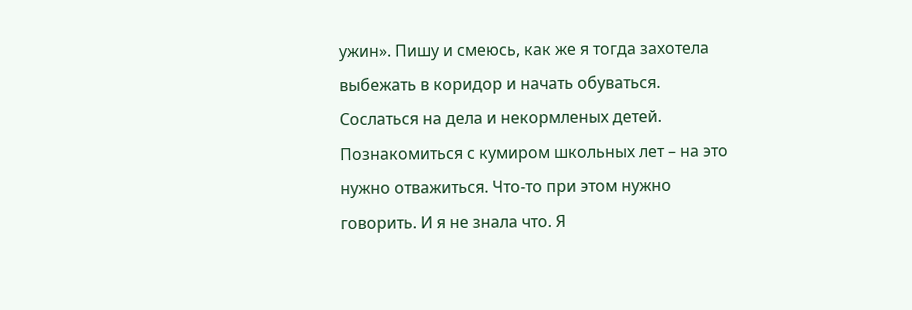ужин». Пишу и смеюсь, как же я тогда захотела выбежать в коридор и начать обуваться. Сослаться на дела и некормленых детей. Познакомиться с кумиром школьных лет – на это нужно отважиться. Что-то при этом нужно говорить. И я не знала что. Я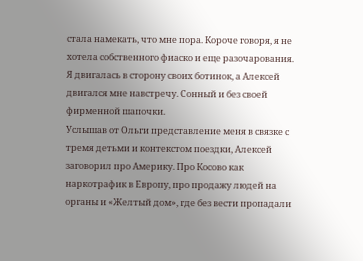стала намекать, что мне пора. Короче говоря, я не хотела собственного фиаско и еще разочарования. Я двигалась в сторону своих ботинок, а Алексей двигался мне навстречу. Сонный и без своей фирменной шапочки.
Услышав от Ольги представление меня в связке с тремя детьми и контекстом поездки, Алексей заговорил про Америку. Про Косово как наркотрафик в Европу, про продажу людей на органы и «Желтый дом», где без вести пропадали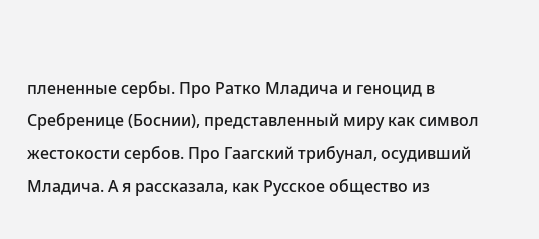плененные сербы. Про Ратко Младича и геноцид в Сребренице (Боснии), представленный миру как символ жестокости сербов. Про Гаагский трибунал, осудивший Младича. А я рассказала, как Русское общество из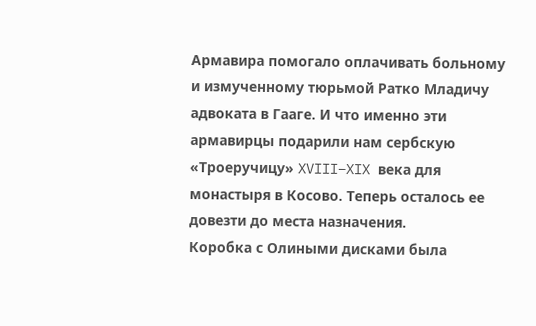Армавира помогало оплачивать больному и измученному тюрьмой Ратко Младичу адвоката в Гааге. И что именно эти армавирцы подарили нам сербскую «Троеручицу» XVIII–XIX века для монастыря в Косово. Теперь осталось ее довезти до места назначения.
Коробка с Олиными дисками была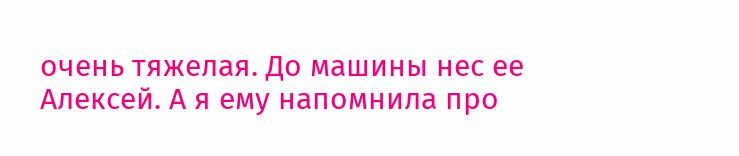очень тяжелая. До машины нес ее Алексей. А я ему напомнила про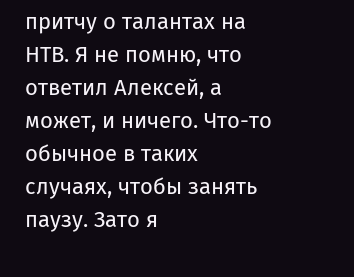притчу о талантах на НТВ. Я не помню, что ответил Алексей, а может, и ничего. Что-то обычное в таких случаях, чтобы занять паузу. Зато я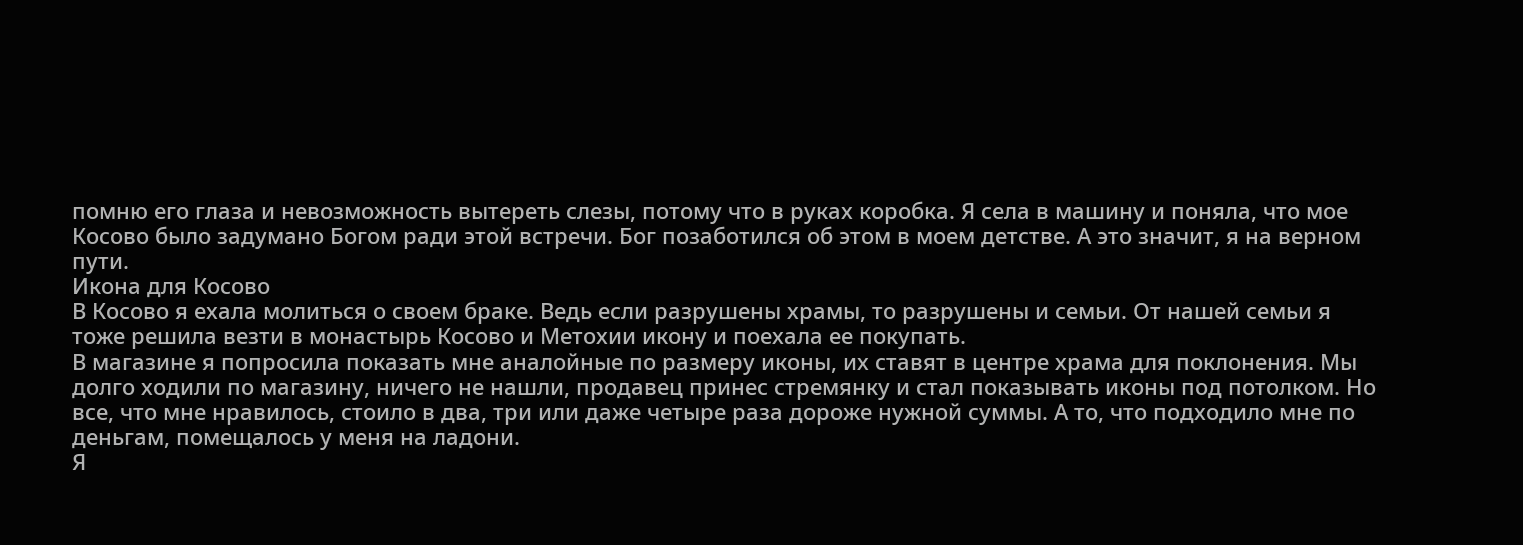помню его глаза и невозможность вытереть слезы, потому что в руках коробка. Я села в машину и поняла, что мое Косово было задумано Богом ради этой встречи. Бог позаботился об этом в моем детстве. А это значит, я на верном пути.
Икона для Косово
В Косово я ехала молиться о своем браке. Ведь если разрушены храмы, то разрушены и семьи. От нашей семьи я тоже решила везти в монастырь Косово и Метохии икону и поехала ее покупать.
В магазине я попросила показать мне аналойные по размеру иконы, их ставят в центре храма для поклонения. Мы долго ходили по магазину, ничего не нашли, продавец принес стремянку и стал показывать иконы под потолком. Но все, что мне нравилось, стоило в два, три или даже четыре раза дороже нужной суммы. А то, что подходило мне по деньгам, помещалось у меня на ладони.
Я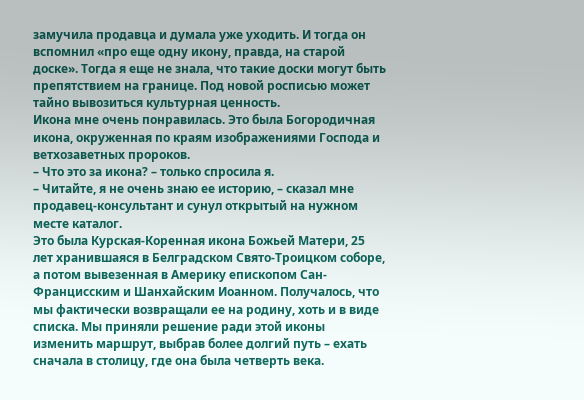замучила продавца и думала уже уходить. И тогда он вспомнил «про еще одну икону, правда, на старой доске». Тогда я еще не знала, что такие доски могут быть препятствием на границе. Под новой росписью может тайно вывозиться культурная ценность.
Икона мне очень понравилась. Это была Богородичная икона, окруженная по краям изображениями Господа и ветхозаветных пророков.
– Что это за икона? – только спросила я.
– Читайте, я не очень знаю ее историю, – сказал мне продавец-консультант и сунул открытый на нужном месте каталог.
Это была Курская-Коренная икона Божьей Матери, 25 лет хранившаяся в Белградском Свято-Троицком соборе, а потом вывезенная в Америку епископом Сан-Францисским и Шанхайским Иоанном. Получалось, что мы фактически возвращали ее на родину, хоть и в виде списка. Мы приняли решение ради этой иконы изменить маршрут, выбрав более долгий путь – ехать сначала в столицу, где она была четверть века.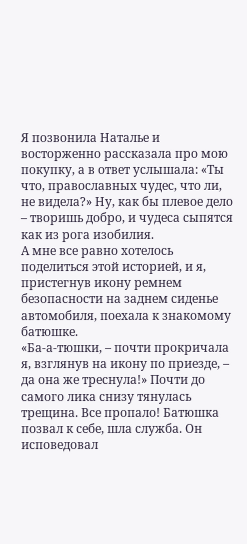Я позвонила Наталье и восторженно рассказала про мою покупку, а в ответ услышала: «Ты что, православных чудес, что ли, не видела?» Ну, как бы плевое дело – творишь добро, и чудеса сыпятся как из рога изобилия.
А мне все равно хотелось поделиться этой историей, и я, пристегнув икону ремнем безопасности на заднем сиденье автомобиля, поехала к знакомому батюшке.
«Ба-а-тюшки, – почти прокричала я, взглянув на икону по приезде, – да она же треснула!» Почти до самого лика снизу тянулась трещина. Все пропало! Батюшка позвал к себе, шла служба. Он исповедовал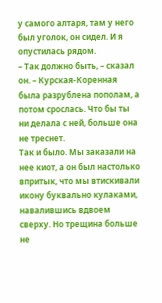у самого алтаря, там у него был уголок, он сидел. И я опустилась рядом.
– Так должно быть, – сказал он. – Курская-Коренная была разрублена пополам, а потом срослась. Что бы ты ни делала с ней, больше она не треснет.
Так и было. Мы заказали на нее киот, а он был настолько впритык, что мы втискивали икону буквально кулаками, навалившись вдвоем сверху. Но трещина больше не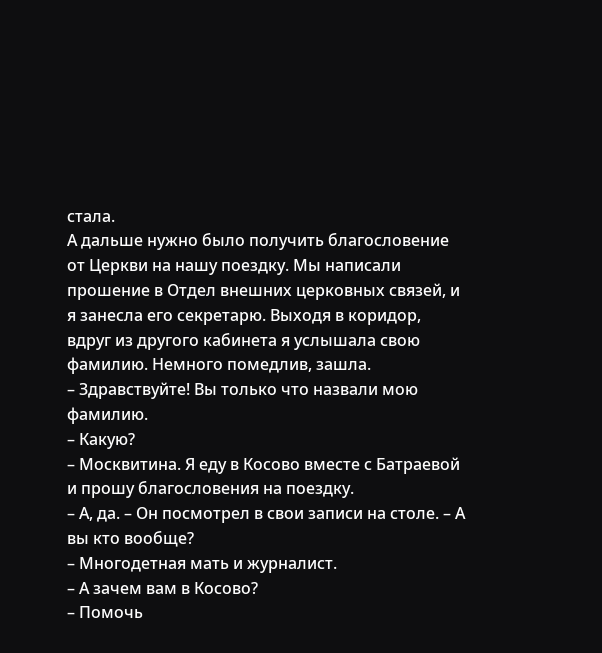стала.
А дальше нужно было получить благословение от Церкви на нашу поездку. Мы написали прошение в Отдел внешних церковных связей, и я занесла его секретарю. Выходя в коридор, вдруг из другого кабинета я услышала свою фамилию. Немного помедлив, зашла.
– Здравствуйте! Вы только что назвали мою фамилию.
– Какую?
– Москвитина. Я еду в Косово вместе с Батраевой и прошу благословения на поездку.
– А, да. – Он посмотрел в свои записи на столе. – А вы кто вообще?
– Многодетная мать и журналист.
– А зачем вам в Косово?
– Помочь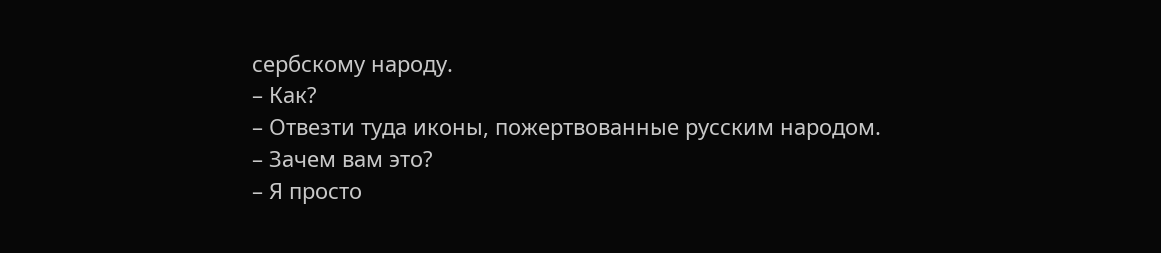сербскому народу.
– Как?
– Отвезти туда иконы, пожертвованные русским народом.
– Зачем вам это?
– Я просто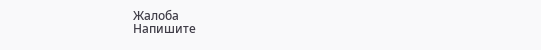Жалоба
Напишите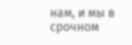нам, и мы в срочном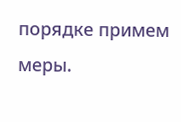порядке примем меры.